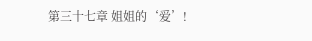第三十七章 姐姐的‘爱’!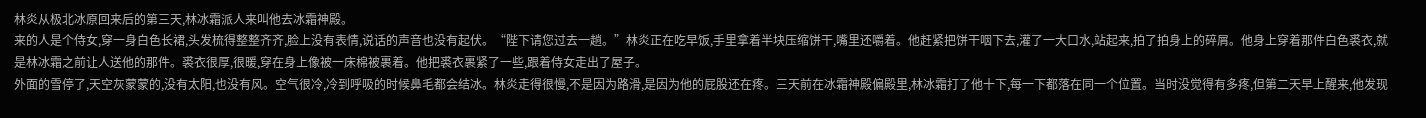林炎从极北冰原回来后的第三天,林冰霜派人来叫他去冰霜神殿。
来的人是个侍女,穿一身白色长裙,头发梳得整整齐齐,脸上没有表情,说话的声音也没有起伏。“陛下请您过去一趟。”林炎正在吃早饭,手里拿着半块压缩饼干,嘴里还嚼着。他赶紧把饼干咽下去,灌了一大口水,站起来,拍了拍身上的碎屑。他身上穿着那件白色裘衣,就是林冰霜之前让人送他的那件。裘衣很厚,很暖,穿在身上像被一床棉被裹着。他把裘衣裹紧了一些,跟着侍女走出了屋子。
外面的雪停了,天空灰蒙蒙的,没有太阳,也没有风。空气很冷,冷到呼吸的时候鼻毛都会结冰。林炎走得很慢,不是因为路滑,是因为他的屁股还在疼。三天前在冰霜神殿偏殿里,林冰霜打了他十下,每一下都落在同一个位置。当时没觉得有多疼,但第二天早上醒来,他发现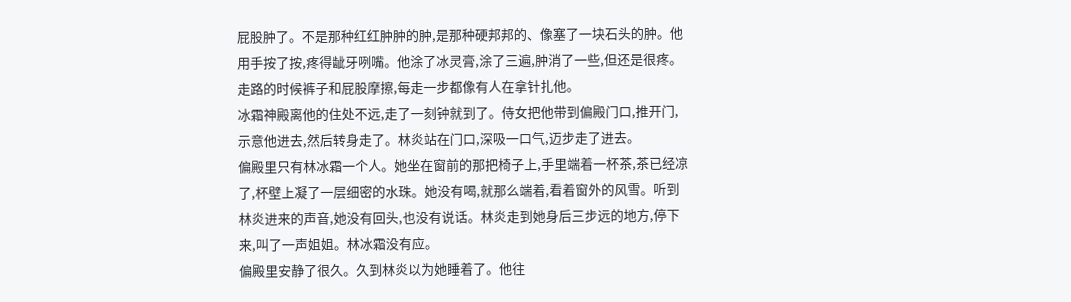屁股肿了。不是那种红红肿肿的肿,是那种硬邦邦的、像塞了一块石头的肿。他用手按了按,疼得龇牙咧嘴。他涂了冰灵膏,涂了三遍,肿消了一些,但还是很疼。走路的时候裤子和屁股摩擦,每走一步都像有人在拿针扎他。
冰霜神殿离他的住处不远,走了一刻钟就到了。侍女把他带到偏殿门口,推开门,示意他进去,然后转身走了。林炎站在门口,深吸一口气,迈步走了进去。
偏殿里只有林冰霜一个人。她坐在窗前的那把椅子上,手里端着一杯茶,茶已经凉了,杯壁上凝了一层细密的水珠。她没有喝,就那么端着,看着窗外的风雪。听到林炎进来的声音,她没有回头,也没有说话。林炎走到她身后三步远的地方,停下来,叫了一声姐姐。林冰霜没有应。
偏殿里安静了很久。久到林炎以为她睡着了。他往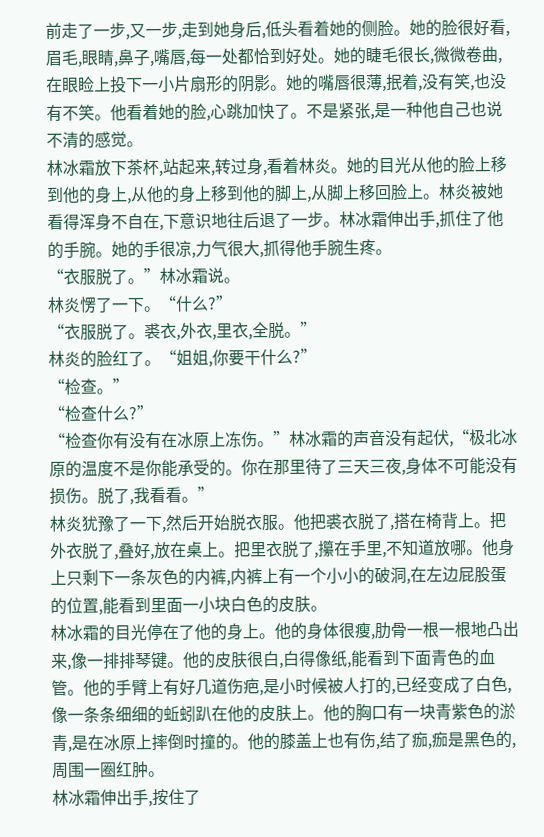前走了一步,又一步,走到她身后,低头看着她的侧脸。她的脸很好看,眉毛,眼睛,鼻子,嘴唇,每一处都恰到好处。她的睫毛很长,微微卷曲,在眼睑上投下一小片扇形的阴影。她的嘴唇很薄,抿着,没有笑,也没有不笑。他看着她的脸,心跳加快了。不是紧张,是一种他自己也说不清的感觉。
林冰霜放下茶杯,站起来,转过身,看着林炎。她的目光从他的脸上移到他的身上,从他的身上移到他的脚上,从脚上移回脸上。林炎被她看得浑身不自在,下意识地往后退了一步。林冰霜伸出手,抓住了他的手腕。她的手很凉,力气很大,抓得他手腕生疼。
“衣服脱了。”林冰霜说。
林炎愣了一下。“什么?”
“衣服脱了。裘衣,外衣,里衣,全脱。”
林炎的脸红了。“姐姐,你要干什么?”
“检查。”
“检查什么?”
“检查你有没有在冰原上冻伤。”林冰霜的声音没有起伏,“极北冰原的温度不是你能承受的。你在那里待了三天三夜,身体不可能没有损伤。脱了,我看看。”
林炎犹豫了一下,然后开始脱衣服。他把裘衣脱了,搭在椅背上。把外衣脱了,叠好,放在桌上。把里衣脱了,攥在手里,不知道放哪。他身上只剩下一条灰色的内裤,内裤上有一个小小的破洞,在左边屁股蛋的位置,能看到里面一小块白色的皮肤。
林冰霜的目光停在了他的身上。他的身体很瘦,肋骨一根一根地凸出来,像一排排琴键。他的皮肤很白,白得像纸,能看到下面青色的血管。他的手臂上有好几道伤疤,是小时候被人打的,已经变成了白色,像一条条细细的蚯蚓趴在他的皮肤上。他的胸口有一块青紫色的淤青,是在冰原上摔倒时撞的。他的膝盖上也有伤,结了痂,痂是黑色的,周围一圈红肿。
林冰霜伸出手,按住了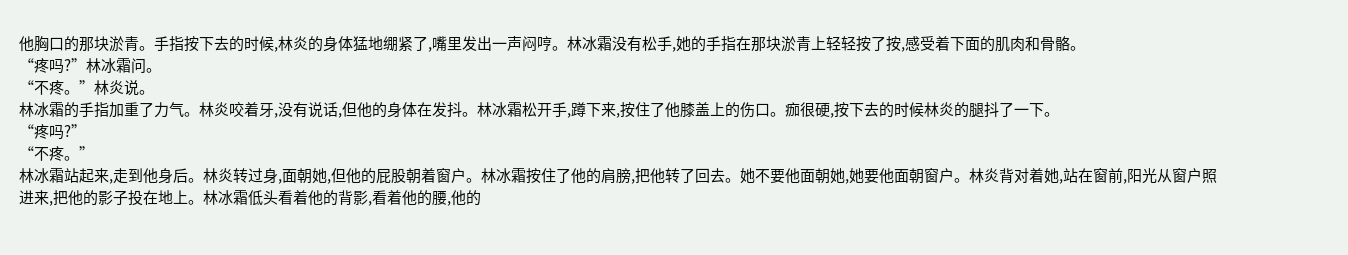他胸口的那块淤青。手指按下去的时候,林炎的身体猛地绷紧了,嘴里发出一声闷哼。林冰霜没有松手,她的手指在那块淤青上轻轻按了按,感受着下面的肌肉和骨骼。
“疼吗?”林冰霜问。
“不疼。”林炎说。
林冰霜的手指加重了力气。林炎咬着牙,没有说话,但他的身体在发抖。林冰霜松开手,蹲下来,按住了他膝盖上的伤口。痂很硬,按下去的时候林炎的腿抖了一下。
“疼吗?”
“不疼。”
林冰霜站起来,走到他身后。林炎转过身,面朝她,但他的屁股朝着窗户。林冰霜按住了他的肩膀,把他转了回去。她不要他面朝她,她要他面朝窗户。林炎背对着她,站在窗前,阳光从窗户照进来,把他的影子投在地上。林冰霜低头看着他的背影,看着他的腰,他的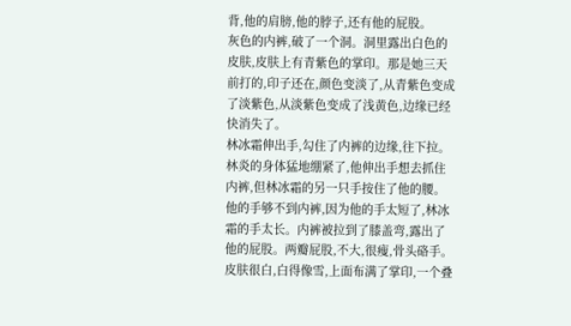背,他的肩膀,他的脖子,还有他的屁股。
灰色的内裤,破了一个洞。洞里露出白色的皮肤,皮肤上有青紫色的掌印。那是她三天前打的,印子还在,颜色变淡了,从青紫色变成了淡紫色,从淡紫色变成了浅黄色,边缘已经快消失了。
林冰霜伸出手,勾住了内裤的边缘,往下拉。林炎的身体猛地绷紧了,他伸出手想去抓住内裤,但林冰霜的另一只手按住了他的腰。他的手够不到内裤,因为他的手太短了,林冰霜的手太长。内裤被拉到了膝盖弯,露出了他的屁股。两瓣屁股,不大,很瘦,骨头硌手。皮肤很白,白得像雪,上面布满了掌印,一个叠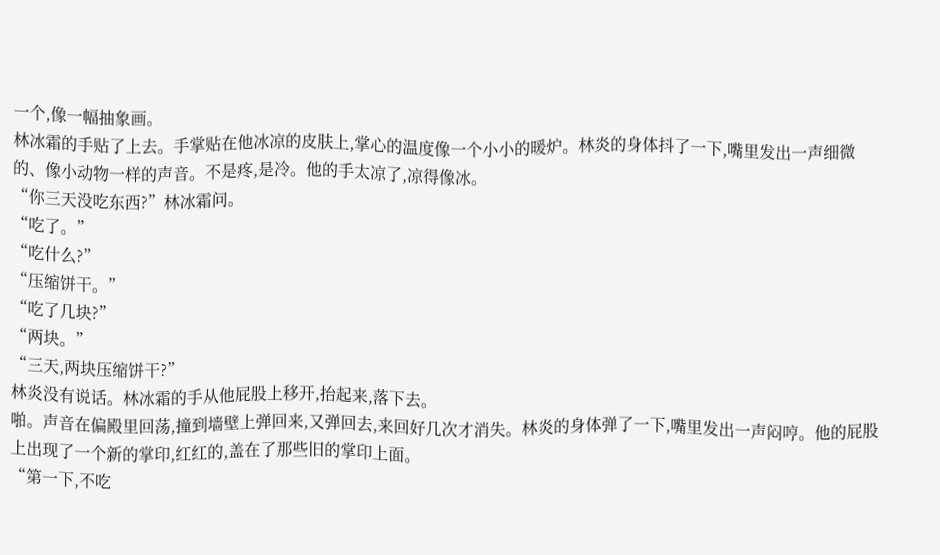一个,像一幅抽象画。
林冰霜的手贴了上去。手掌贴在他冰凉的皮肤上,掌心的温度像一个小小的暖炉。林炎的身体抖了一下,嘴里发出一声细微的、像小动物一样的声音。不是疼,是冷。他的手太凉了,凉得像冰。
“你三天没吃东西?”林冰霜问。
“吃了。”
“吃什么?”
“压缩饼干。”
“吃了几块?”
“两块。”
“三天,两块压缩饼干?”
林炎没有说话。林冰霜的手从他屁股上移开,抬起来,落下去。
啪。声音在偏殿里回荡,撞到墙壁上弹回来,又弹回去,来回好几次才消失。林炎的身体弹了一下,嘴里发出一声闷哼。他的屁股上出现了一个新的掌印,红红的,盖在了那些旧的掌印上面。
“第一下,不吃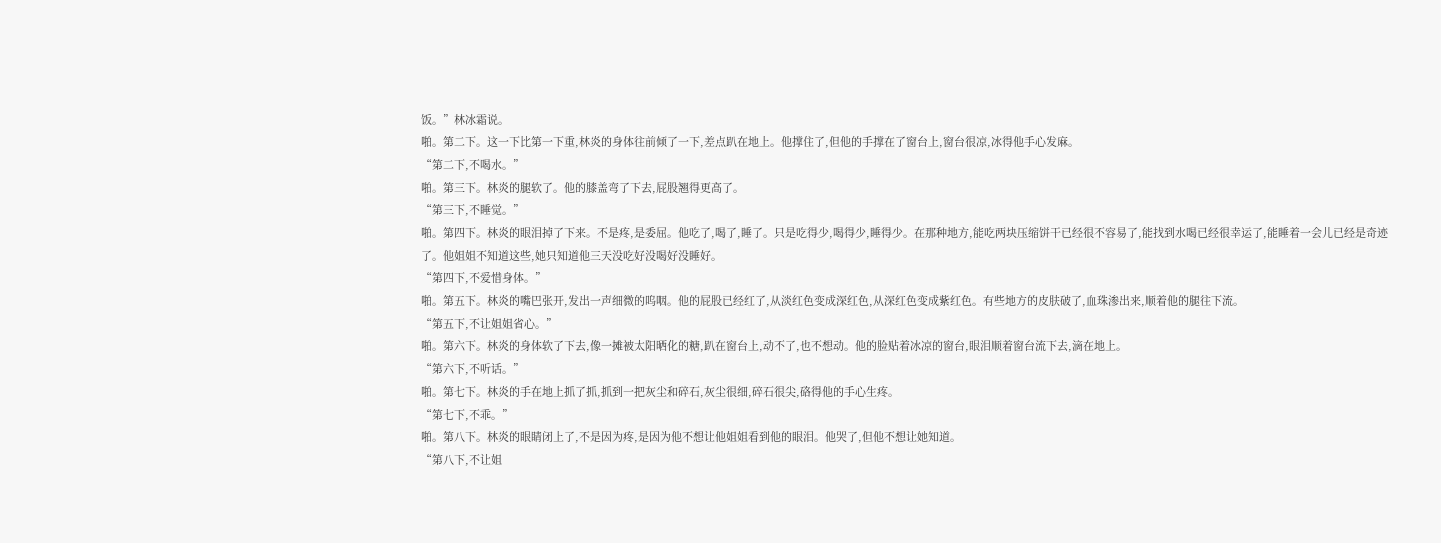饭。”林冰霜说。
啪。第二下。这一下比第一下重,林炎的身体往前倾了一下,差点趴在地上。他撑住了,但他的手撑在了窗台上,窗台很凉,冰得他手心发麻。
“第二下,不喝水。”
啪。第三下。林炎的腿软了。他的膝盖弯了下去,屁股翘得更高了。
“第三下,不睡觉。”
啪。第四下。林炎的眼泪掉了下来。不是疼,是委屈。他吃了,喝了,睡了。只是吃得少,喝得少,睡得少。在那种地方,能吃两块压缩饼干已经很不容易了,能找到水喝已经很幸运了,能睡着一会儿已经是奇迹了。他姐姐不知道这些,她只知道他三天没吃好没喝好没睡好。
“第四下,不爱惜身体。”
啪。第五下。林炎的嘴巴张开,发出一声细微的呜咽。他的屁股已经红了,从淡红色变成深红色,从深红色变成紫红色。有些地方的皮肤破了,血珠渗出来,顺着他的腿往下流。
“第五下,不让姐姐省心。”
啪。第六下。林炎的身体软了下去,像一摊被太阳晒化的糖,趴在窗台上,动不了,也不想动。他的脸贴着冰凉的窗台,眼泪顺着窗台流下去,滴在地上。
“第六下,不听话。”
啪。第七下。林炎的手在地上抓了抓,抓到一把灰尘和碎石,灰尘很细,碎石很尖,硌得他的手心生疼。
“第七下,不乖。”
啪。第八下。林炎的眼睛闭上了,不是因为疼,是因为他不想让他姐姐看到他的眼泪。他哭了,但他不想让她知道。
“第八下,不让姐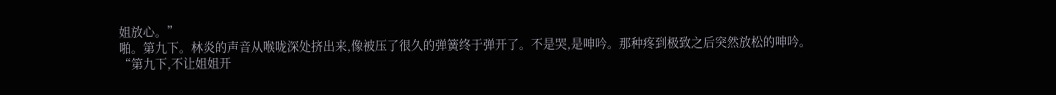姐放心。”
啪。第九下。林炎的声音从喉咙深处挤出来,像被压了很久的弹簧终于弹开了。不是哭,是呻吟。那种疼到极致之后突然放松的呻吟。
“第九下,不让姐姐开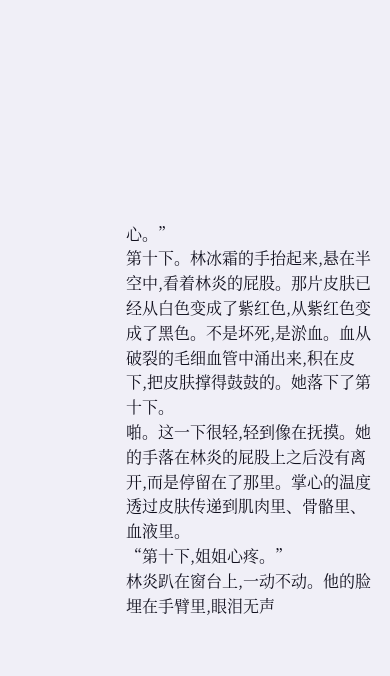心。”
第十下。林冰霜的手抬起来,悬在半空中,看着林炎的屁股。那片皮肤已经从白色变成了紫红色,从紫红色变成了黑色。不是坏死,是淤血。血从破裂的毛细血管中涌出来,积在皮下,把皮肤撑得鼓鼓的。她落下了第十下。
啪。这一下很轻,轻到像在抚摸。她的手落在林炎的屁股上之后没有离开,而是停留在了那里。掌心的温度透过皮肤传递到肌肉里、骨骼里、血液里。
“第十下,姐姐心疼。”
林炎趴在窗台上,一动不动。他的脸埋在手臂里,眼泪无声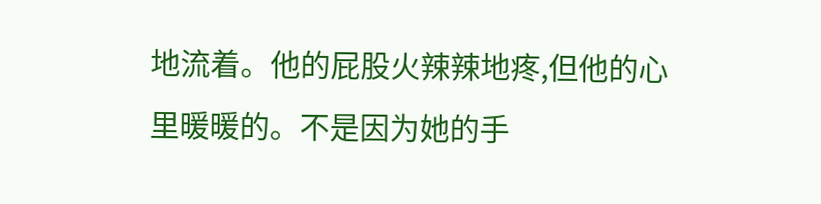地流着。他的屁股火辣辣地疼,但他的心里暖暖的。不是因为她的手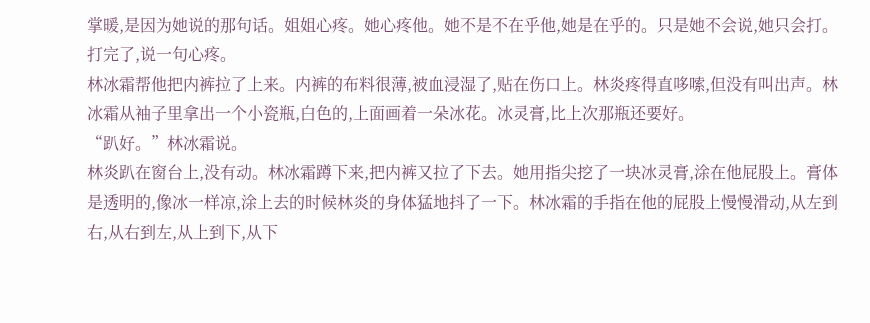掌暖,是因为她说的那句话。姐姐心疼。她心疼他。她不是不在乎他,她是在乎的。只是她不会说,她只会打。打完了,说一句心疼。
林冰霜帮他把内裤拉了上来。内裤的布料很薄,被血浸湿了,贴在伤口上。林炎疼得直哆嗦,但没有叫出声。林冰霜从袖子里拿出一个小瓷瓶,白色的,上面画着一朵冰花。冰灵膏,比上次那瓶还要好。
“趴好。”林冰霜说。
林炎趴在窗台上,没有动。林冰霜蹲下来,把内裤又拉了下去。她用指尖挖了一块冰灵膏,涂在他屁股上。膏体是透明的,像冰一样凉,涂上去的时候林炎的身体猛地抖了一下。林冰霜的手指在他的屁股上慢慢滑动,从左到右,从右到左,从上到下,从下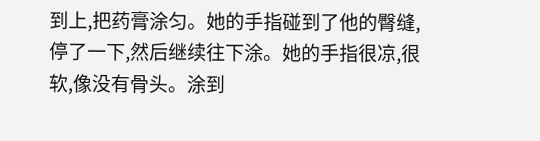到上,把药膏涂匀。她的手指碰到了他的臀缝,停了一下,然后继续往下涂。她的手指很凉,很软,像没有骨头。涂到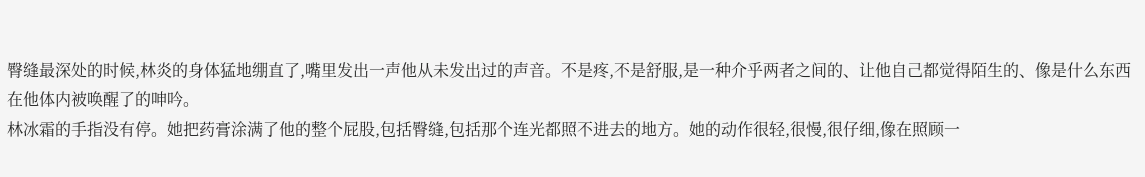臀缝最深处的时候,林炎的身体猛地绷直了,嘴里发出一声他从未发出过的声音。不是疼,不是舒服,是一种介乎两者之间的、让他自己都觉得陌生的、像是什么东西在他体内被唤醒了的呻吟。
林冰霜的手指没有停。她把药膏涂满了他的整个屁股,包括臀缝,包括那个连光都照不进去的地方。她的动作很轻,很慢,很仔细,像在照顾一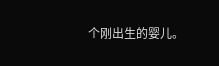个刚出生的婴儿。